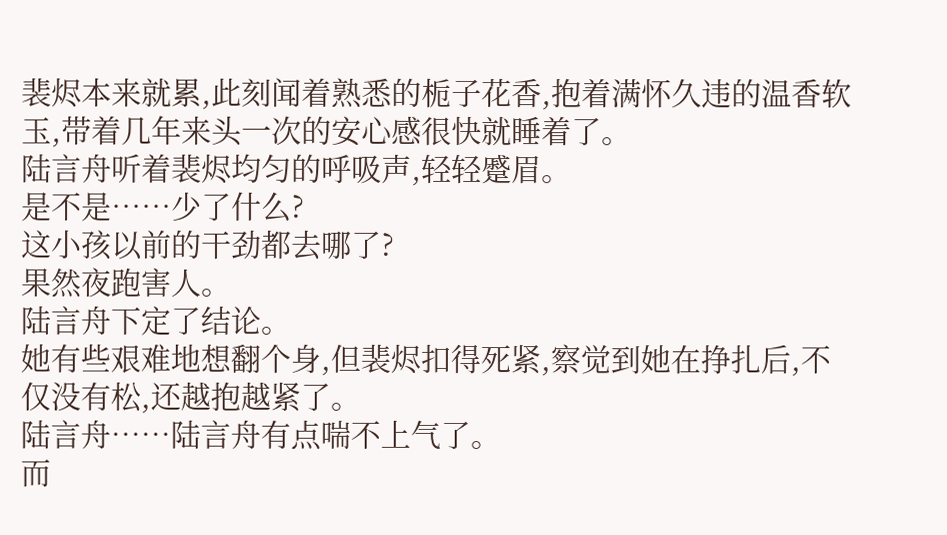裴烬本来就累,此刻闻着熟悉的栀子花香,抱着满怀久违的温香软玉,带着几年来头一次的安心感很快就睡着了。
陆言舟听着裴烬均匀的呼吸声,轻轻蹙眉。
是不是……少了什么?
这小孩以前的干劲都去哪了?
果然夜跑害人。
陆言舟下定了结论。
她有些艰难地想翻个身,但裴烬扣得死紧,察觉到她在挣扎后,不仅没有松,还越抱越紧了。
陆言舟……陆言舟有点喘不上气了。
而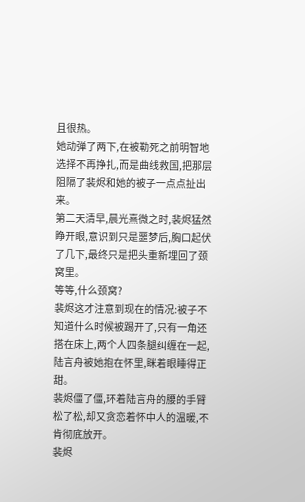且很热。
她动弹了两下,在被勒死之前明智地选择不再挣扎,而是曲线救国,把那层阻隔了裴烬和她的被子一点点扯出来。
第二天清早,晨光熹微之时,裴烬猛然睁开眼,意识到只是噩梦后,胸口起伏了几下,最终只是把头重新埋回了颈窝里。
等等,什么颈窝?
裴烬这才注意到现在的情况:被子不知道什么时候被踢开了,只有一角还搭在床上,两个人四条腿纠缠在一起,陆言舟被她抱在怀里,眯着眼睡得正甜。
裴烬僵了僵,环着陆言舟的腰的手臂松了松,却又贪恋着怀中人的温暖,不肯彻底放开。
裴烬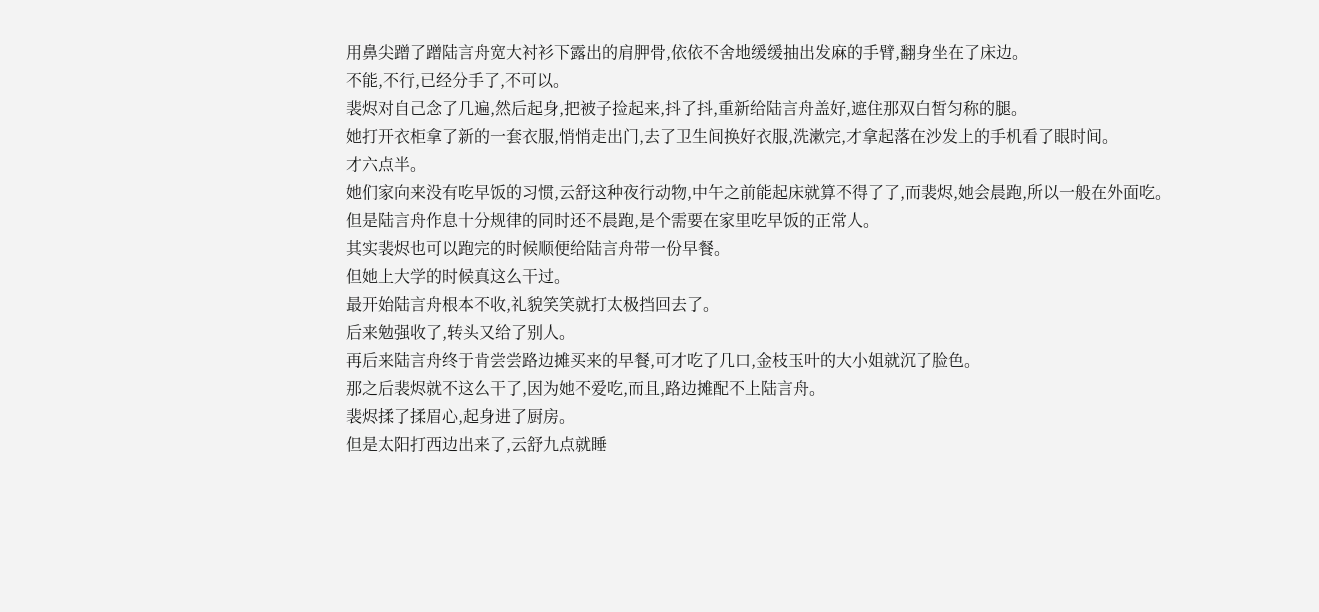用鼻尖蹭了蹭陆言舟宽大衬衫下露出的肩胛骨,依依不舍地缓缓抽出发麻的手臂,翻身坐在了床边。
不能,不行,已经分手了,不可以。
裴烬对自己念了几遍,然后起身,把被子捡起来,抖了抖,重新给陆言舟盖好,遮住那双白皙匀称的腿。
她打开衣柜拿了新的一套衣服,悄悄走出门,去了卫生间换好衣服,洗漱完,才拿起落在沙发上的手机看了眼时间。
才六点半。
她们家向来没有吃早饭的习惯,云舒这种夜行动物,中午之前能起床就算不得了了,而裴烬,她会晨跑,所以一般在外面吃。
但是陆言舟作息十分规律的同时还不晨跑,是个需要在家里吃早饭的正常人。
其实裴烬也可以跑完的时候顺便给陆言舟带一份早餐。
但她上大学的时候真这么干过。
最开始陆言舟根本不收,礼貌笑笑就打太极挡回去了。
后来勉强收了,转头又给了别人。
再后来陆言舟终于肯尝尝路边摊买来的早餐,可才吃了几口,金枝玉叶的大小姐就沉了脸色。
那之后裴烬就不这么干了,因为她不爱吃,而且,路边摊配不上陆言舟。
裴烬揉了揉眉心,起身进了厨房。
但是太阳打西边出来了,云舒九点就睡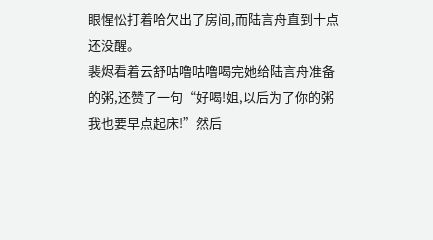眼惺忪打着哈欠出了房间,而陆言舟直到十点还没醒。
裴烬看着云舒咕噜咕噜喝完她给陆言舟准备的粥,还赞了一句“好喝!姐,以后为了你的粥我也要早点起床!”然后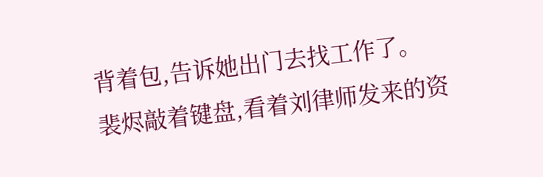背着包,告诉她出门去找工作了。
裴烬敲着键盘,看着刘律师发来的资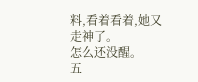料,看着看着,她又走神了。
怎么还没醒。
五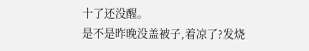十了还没醒。
是不是昨晚没盖被子,着凉了?发烧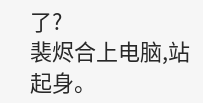了?
裴烬合上电脑,站起身。